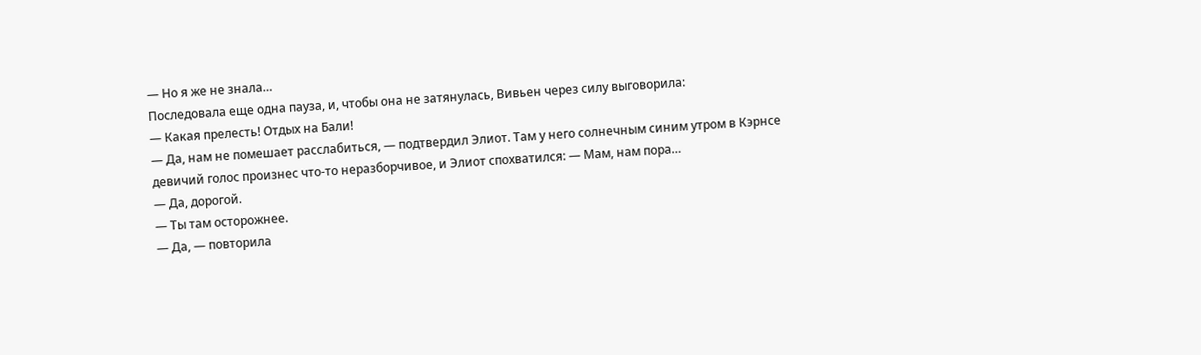— Но я же не знала…
Последовала еще одна пауза, и, чтобы она не затянулась, Вивьен через силу выговорила:
— Какая прелесть! Отдых на Бали!
— Да, нам не помешает расслабиться, — подтвердил Элиот. Там у него солнечным синим утром в Кэрнсе девичий голос произнес что-то неразборчивое, и Элиот спохватился: — Мам, нам пора…
— Да, дорогой.
— Ты там осторожнее.
— Да, — повторила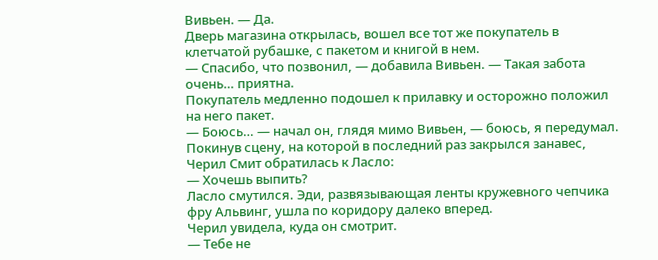Вивьен. — Да.
Дверь магазина открылась, вошел все тот же покупатель в клетчатой рубашке, с пакетом и книгой в нем.
— Спасибо, что позвонил, — добавила Вивьен. — Такая забота очень… приятна.
Покупатель медленно подошел к прилавку и осторожно положил на него пакет.
— Боюсь… — начал он, глядя мимо Вивьен, — боюсь, я передумал.
Покинув сцену, на которой в последний раз закрылся занавес, Черил Смит обратилась к Ласло:
— Хочешь выпить?
Ласло смутился. Эди, развязывающая ленты кружевного чепчика фру Альвинг, ушла по коридору далеко вперед.
Черил увидела, куда он смотрит.
— Тебе не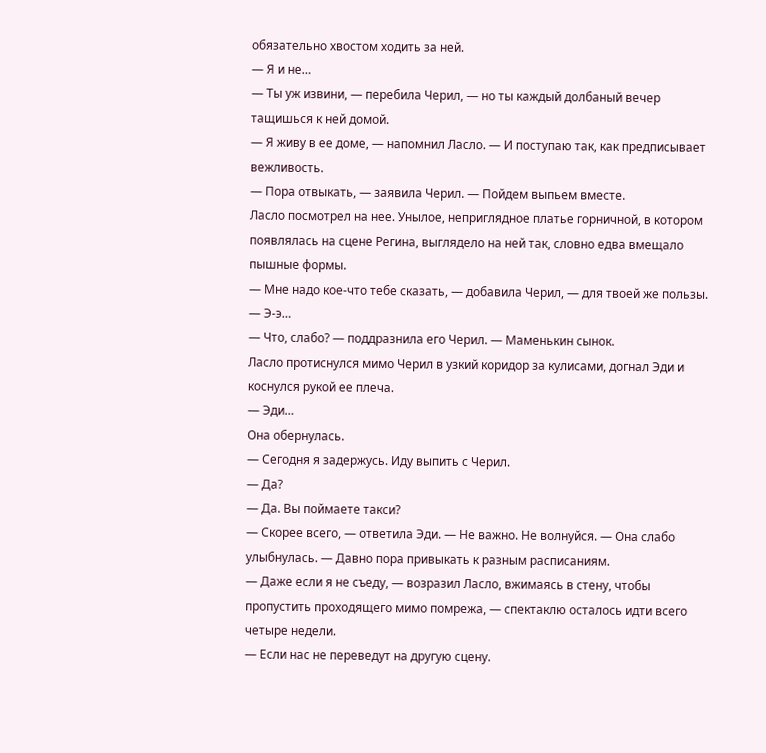обязательно хвостом ходить за ней.
— Я и не…
— Ты уж извини, — перебила Черил, — но ты каждый долбаный вечер тащишься к ней домой.
— Я живу в ее доме, — напомнил Ласло. — И поступаю так, как предписывает вежливость.
— Пора отвыкать, — заявила Черил. — Пойдем выпьем вместе.
Ласло посмотрел на нее. Унылое, неприглядное платье горничной, в котором появлялась на сцене Регина, выглядело на ней так, словно едва вмещало пышные формы.
— Мне надо кое-что тебе сказать, — добавила Черил, — для твоей же пользы.
— Э-э…
— Что, слабо? — поддразнила его Черил. — Маменькин сынок.
Ласло протиснулся мимо Черил в узкий коридор за кулисами, догнал Эди и коснулся рукой ее плеча.
— Эди…
Она обернулась.
— Сегодня я задержусь. Иду выпить с Черил.
— Да?
— Да. Вы поймаете такси?
— Скорее всего, — ответила Эди. — Не важно. Не волнуйся. — Она слабо улыбнулась. — Давно пора привыкать к разным расписаниям.
— Даже если я не съеду, — возразил Ласло, вжимаясь в стену, чтобы пропустить проходящего мимо помрежа, — спектаклю осталось идти всего четыре недели.
— Если нас не переведут на другую сцену.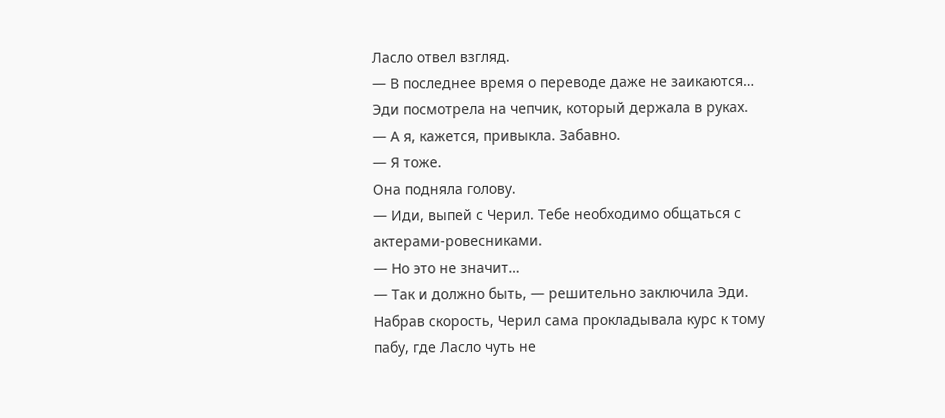Ласло отвел взгляд.
— В последнее время о переводе даже не заикаются…
Эди посмотрела на чепчик, который держала в руках.
— А я, кажется, привыкла. Забавно.
— Я тоже.
Она подняла голову.
— Иди, выпей с Черил. Тебе необходимо общаться с актерами-ровесниками.
— Но это не значит…
— Так и должно быть, — решительно заключила Эди.
Набрав скорость, Черил сама прокладывала курс к тому пабу, где Ласло чуть не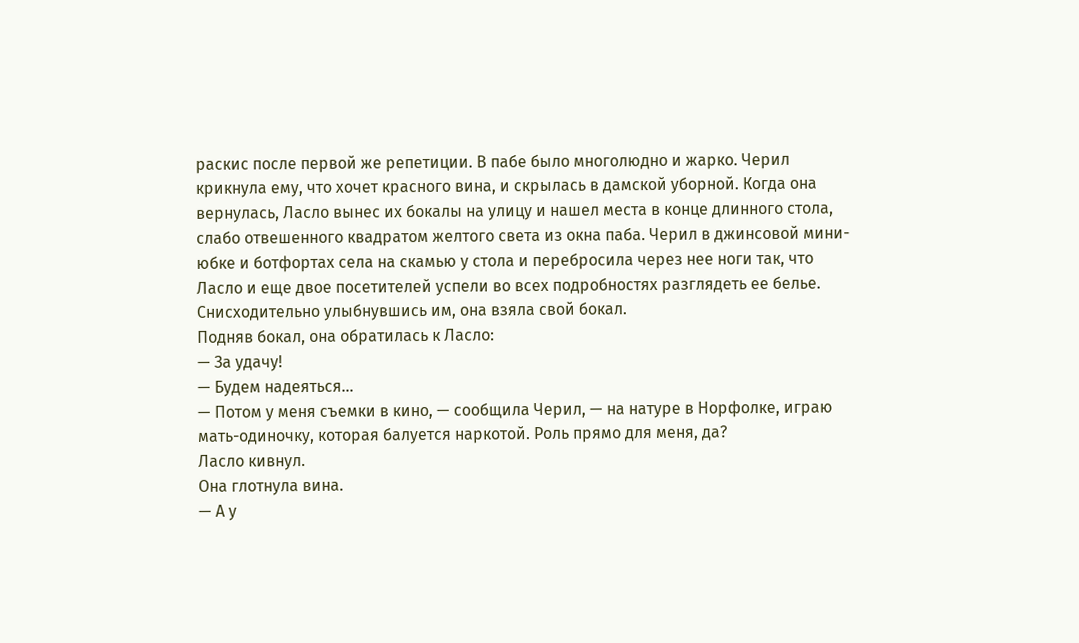раскис после первой же репетиции. В пабе было многолюдно и жарко. Черил крикнула ему, что хочет красного вина, и скрылась в дамской уборной. Когда она вернулась, Ласло вынес их бокалы на улицу и нашел места в конце длинного стола, слабо отвешенного квадратом желтого света из окна паба. Черил в джинсовой мини-юбке и ботфортах села на скамью у стола и перебросила через нее ноги так, что Ласло и еще двое посетителей успели во всех подробностях разглядеть ее белье. Снисходительно улыбнувшись им, она взяла свой бокал.
Подняв бокал, она обратилась к Ласло:
— За удачу!
— Будем надеяться…
— Потом у меня съемки в кино, — сообщила Черил, — на натуре в Норфолке, играю мать-одиночку, которая балуется наркотой. Роль прямо для меня, да?
Ласло кивнул.
Она глотнула вина.
— А у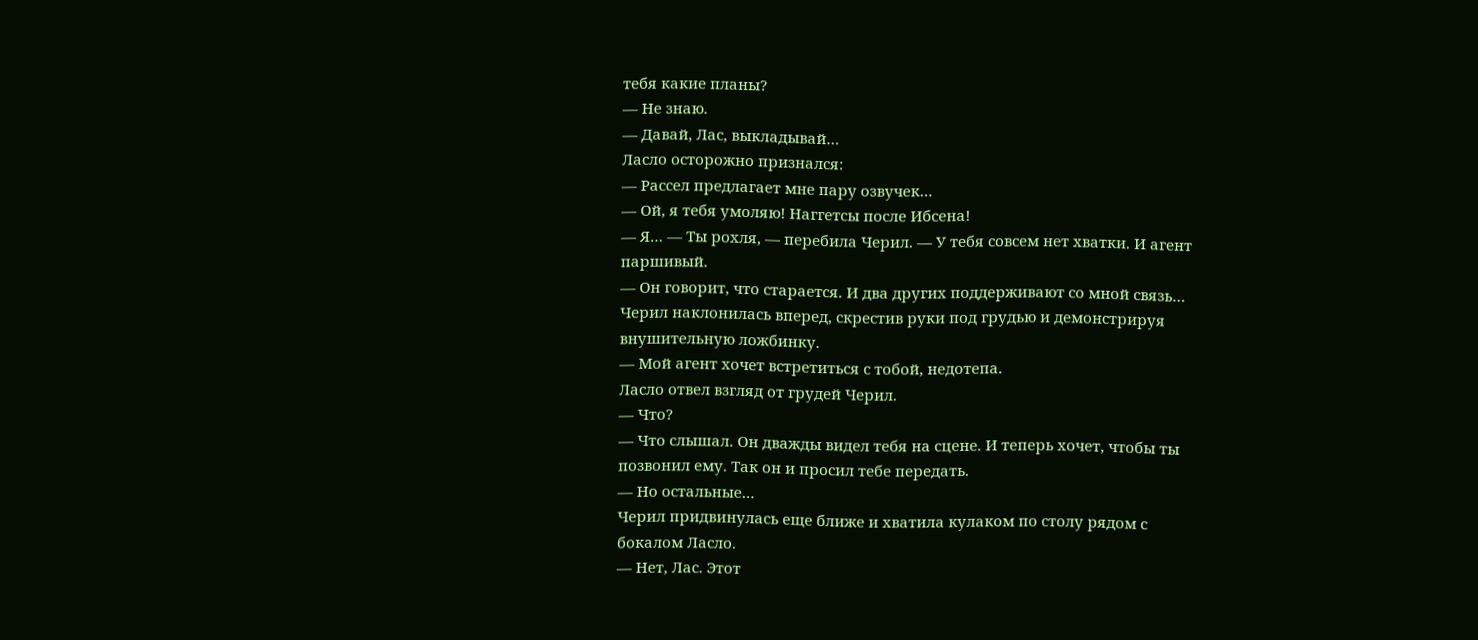тебя какие планы?
— Не знаю.
— Давай, Лас, выкладывай…
Ласло осторожно признался:
— Рассел предлагает мне пару озвучек…
— Ой, я тебя умоляю! Наггетсы после Ибсена!
— Я… — Ты рохля, — перебила Черил. — У тебя совсем нет хватки. И агент паршивый.
— Он говорит, что старается. И два других поддерживают со мной связь…
Черил наклонилась вперед, скрестив руки под грудью и демонстрируя внушительную ложбинку.
— Мой агент хочет встретиться с тобой, недотепа.
Ласло отвел взгляд от грудей Черил.
— Что?
— Что слышал. Он дважды видел тебя на сцене. И теперь хочет, чтобы ты позвонил ему. Так он и просил тебе передать.
— Но остальные…
Черил придвинулась еще ближе и хватила кулаком по столу рядом с бокалом Ласло.
— Нет, Лас. Этот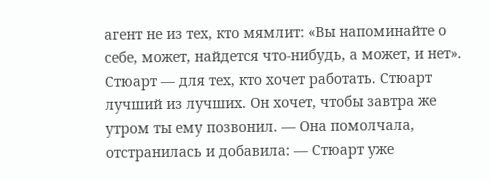агент не из тех, кто мямлит: «Вы напоминайте о себе, может, найдется что-нибудь, а может, и нет». Стюарт — для тех, кто хочет работать. Стюарт лучший из лучших. Он хочет, чтобы завтра же утром ты ему позвонил. — Она помолчала, отстранилась и добавила: — Стюарт уже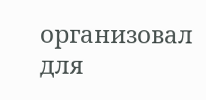организовал для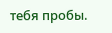тебя пробы.